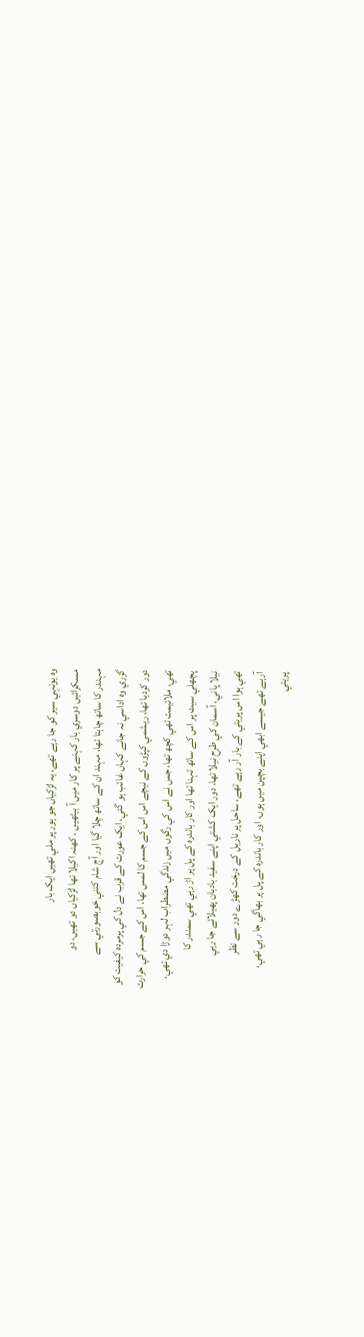وہ يونہي سير کو جا رہے تھے، يہ لڑکياں جو ہور پر ملي تھيں ايک بار
مسکرائيں دوسري بار کہنے پر کار ميں آ بيٹھيں ، کھنہ اکيلا تھا لڑکياں دو تھيں، دو
مہندر کا ساتھ چاہتا تھا، مہند ان کے ساتھ چلا گيا اور آج شام کتني خوبصورتي سے
گزري وہ اداسي نہ جانے کہاں غائب ہو گئي، ايک عورت کے قرب نے دل کي پرمردہ کيفيت کو
دور کرديا تھا، ريشمي کپڑوں کے نيچے اس اس کے جسم کا لمس تھا، اس کے جسم کي حرارت
تھي، ملائيمت تھي کچھ تھا، جس نے اس کي رگوں ميں زندگي مضطراب لہر دوڑا دي تھي،
پچھلي سيٹ پر اس کے ساتھ تہنا تھا اور کار باندرہ کے پل پر اڑ رہي تھي سمندر کا
نيلا پاني، آسمان کي طرح نيلا تھا، دور ايک کشتي اپنے سفيد بادبان پھيلائے جا رہي
تھي ہوا اس پريتي کے بار آر رہے تھے، ساحل پر ناريل کے درخت کھڑے دور سے نظر
آرہے تھے جيسے ابھي اپنے بچپن ميں ہوں، اور کار باندرہ کے پل پر بھاگي جا رہي تھي،
پريتي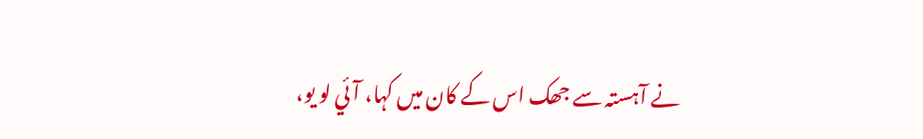نے آہستہ سے جھک اس کے کان ميں کہا، آئي لو يو،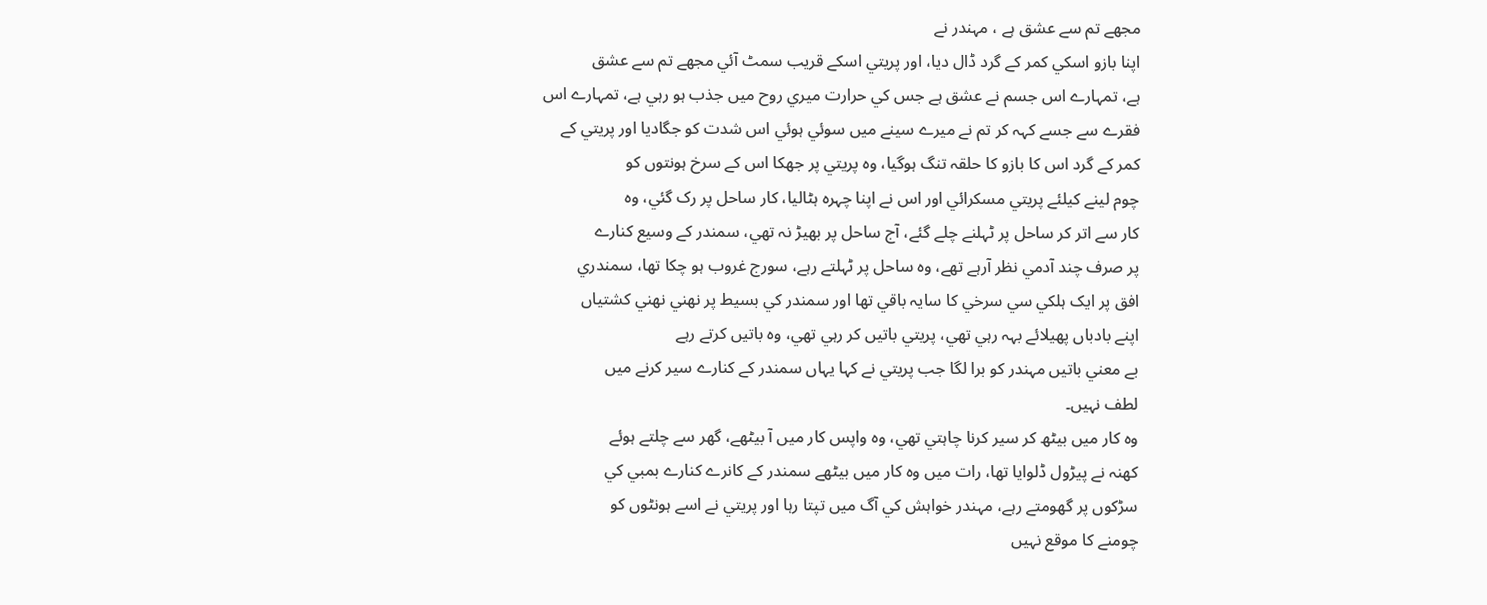مجھے تم سے عشق ہے ، مہندر نے
اپنا بازو اسکي کمر کے گرد ڈال ديا، اور پريتي اسکے قريب سمٹ آئي مجھے تم سے عشق
ہے، تمہارے اس جسم نے عشق ہے جس کي حرارت ميري روح ميں جذب ہو رہي ہے، تمہارے اس
فقرے سے جسے کہہ کر تم نے ميرے سينے ميں سوئي ہوئي اس شدت کو جگاديا اور پريتي کے
کمر کے گرد اس کا بازو کا حلقہ تنگ ہوگيا، وہ پريتي پر جھکا اس کے سرخ ہونتوں کو
چوم لينے کيلئے پريتي مسکرائي اور اس نے اپنا چہرہ ہٹاليا، کار ساحل پر رک گئي، وہ
کار سے اتر کر ساحل پر ٹہلنے چلے گئے، آج ساحل پر بھيڑ نہ تھي، سمندر کے وسيع کنارے
پر صرف چند آدمي نظر آرہے تھے، وہ ساحل پر ٹہلتے رہے، سورج غروب ہو چکا تھا، سمندري
افق پر ايک ہلکي سي سرخي کا سايہ باقي تھا اور سمندر کي بسيط پر نھني نھني کشتياں
اپنے بادباں پھيلائے بہہ رہي تھي، پريتي باتيں کر رہي تھي، وہ باتيں کرتے رہے
بے معني باتيں مہندر کو برا لگا جب پريتي نے کہا يہاں سمندر کے کنارے سير کرنے ميں
لطف نہيں۔
وہ کار ميں بيٹھ کر سير کرنا چاہتي تھي، وہ واپس کار ميں آ بيٹھے، گھر سے چلتے ہوئے
کھنہ نے پيڑول ڈلوايا تھا، رات ميں وہ کار ميں بيٹھے سمندر کے کانرے کنارے بمبي کي
سڑکوں پر گھومتے رہے، مہندر خواہش کي آگ ميں تپتا رہا اور پريتي نے اسے ہونٹوں کو
چومنے کا موقع نہيں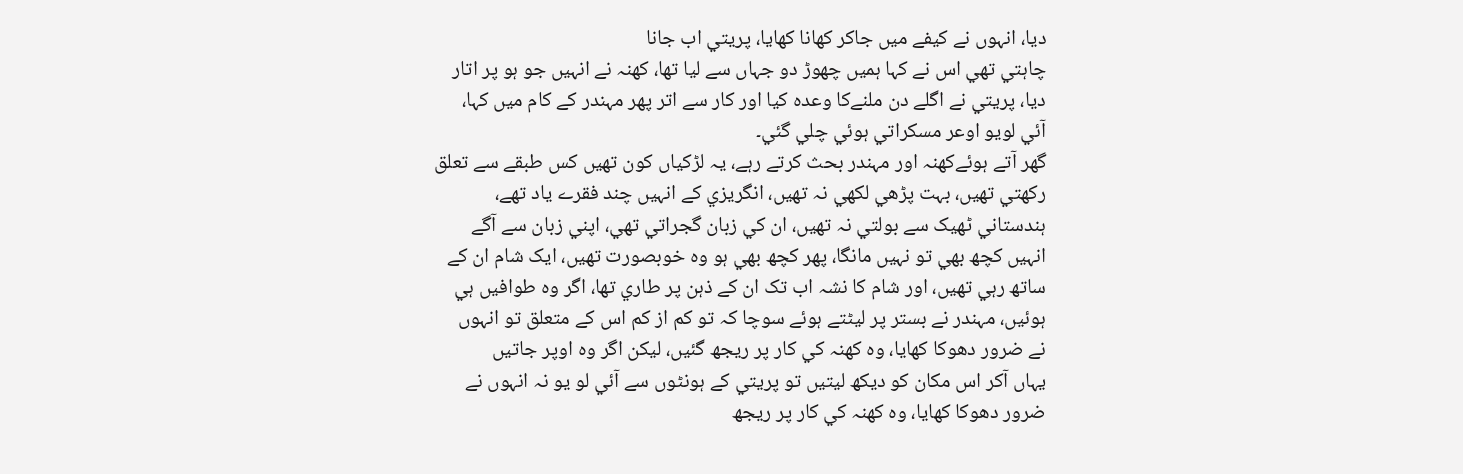ديا، انہوں نے کيفے ميں جاکر کھانا کھايا، پريتي اب جانا
چاہتي تھي اس نے کہا ہميں چھوڑ دو جہاں سے ليا تھا، کھنہ نے انہيں جو ہو پر اتار
ديا، پريتي نے اگلے دن ملنےکا وعدہ کيا اور کار سے اتر پھر مہندر کے کام ميں کہا،
آئي لويو اوعر مسکراتي ہوئي چلي گئي۔
گھر آتے ہوئےکھنہ اور مہندر بحث کرتے رہے، يہ لڑکياں کون تھيں کس طبقے سے تعلق
رکھتي تھيں، بہت پڑھي لکھي نہ تھيں، انگريزي کے انہيں چند فقرے ياد تھے،
ہندستاني ٹھيک سے بولتي نہ تھيں، ان کي زبان گجراتي تھي، اپني زبان سے آگے
انہيں کچھ بھي تو نہيں مانگا، پھر کچھ بھي ہو وہ خوبصورت تھيں، ايک شام ان کے
ساتھ رہي تھيں، اور شام کا نشہ اب تک ان کے ذہن پر طاري تھا، اگر وہ طوافيں ہي
ہوئيں، مہندر نے بستر پر ليٹتے ہوئے سوچا کہ تو کم از کم اس کے متعلق تو انہوں
نے ضرور دھوکا کھايا، وہ کھنہ کي کار پر ريجھ گئيں، ليکن اگر وہ اوپر جاتيں
يہاں آکر اس مکان کو ديکھ ليتيں تو پريتي کے ہونٹوں سے آئي لو يو نہ انہوں نے
ضرور دھوکا کھايا، وہ کھنہ کي کار پر ريجھ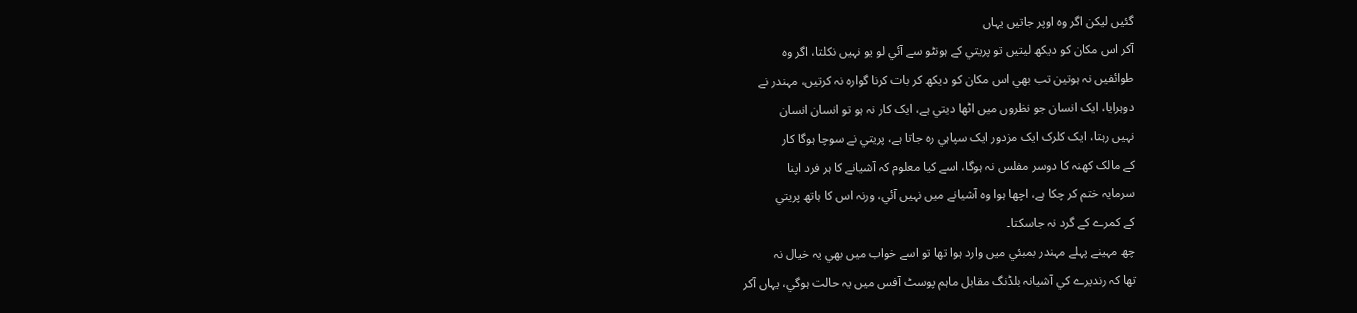گئيں ليکن اگر وہ اوپر جاتيں يہاں
آکر اس مکان کو ديکھ ليتيں تو پريتي کے ہونٹو سے آئي لو يو نہيں نکلتا، اگر وہ
طوائفيں نہ ہوتين تب بھي اس مکان کو ديکھ کر بات کرنا گوارہ نہ کرتيں، مہندر نے
دوہرايا، ايک انسان جو نظروں ميں اٹھا ديتي ہے، ايک کار نہ ہو تو انسان انسان
نہيں رہتا، ايک کلرک ايک مزدور ايک سپاہي رہ جاتا ہے، پريتي نے سوچا ہوگا کار
کے مالک کھنہ کا دوسر مفلس نہ ہوگا، اسے کيا معلوم کہ آشيانے کا ہر فرد اپنا
سرمايہ ختم کر چکا ہے، اچھا ہوا وہ آشيانے ميں نہيں آئي، ورنہ اس کا ہاتھ پريتي
کے کمرے کے گرد نہ جاسکتا۔
چھ مہينے پہلے مہندر بمبئي ميں وارد ہوا تھا تو اسے خواب ميں بھي يہ خيال نہ
تھا کہ رنديرے کي آشيانہ بلڈنگ مقابل ماہم پوسٹ آفس ميں يہ حالت ہوگي، يہاں آکر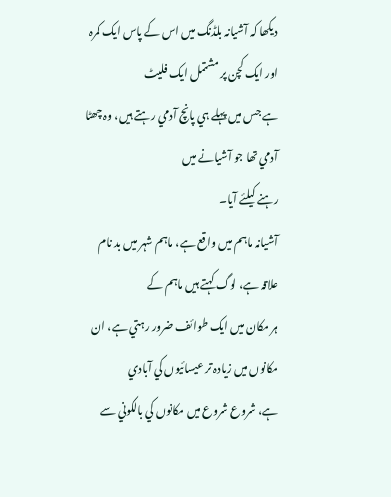ديکھا کہ آشيانہ بلڈنگ ميں اس کے پاس ايک کمرہ اور ايک کچن پر مشتمل ايک فليٹ
ہے جس ميں پہلے ہي پانچ آدمي رہتے ہيں، وہ چھٹا آدمي تھا جو آشيانے ميں
رہنے کيلئے آيا۔
آشيانہ ماہم ميں واقع ہے، ماہم شہر ميں بد نام علاقہ ہے، لوگ کہتے ہيں ماہم کے
ہر مکان ميں ايک طوائف ضرور رہتي ہے، ان مکانوں ميں زيادہ تر عيسائيوں کي آبادي
ہے، شروع شروع ميں مکانوں کي بالکوني سے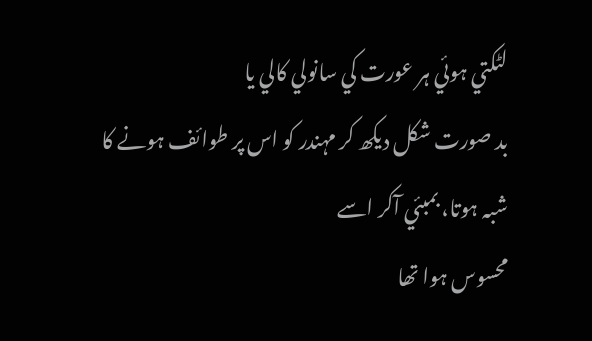لٹکتي ہوئي ہر عورت کي سانولي کالي يا
بد صورت شکل ديکھ کر مہندر کو اس پر طوائف ہونے کا شبہ ہوتا، بمبئي آکر اسے
محسوس ہوا تھا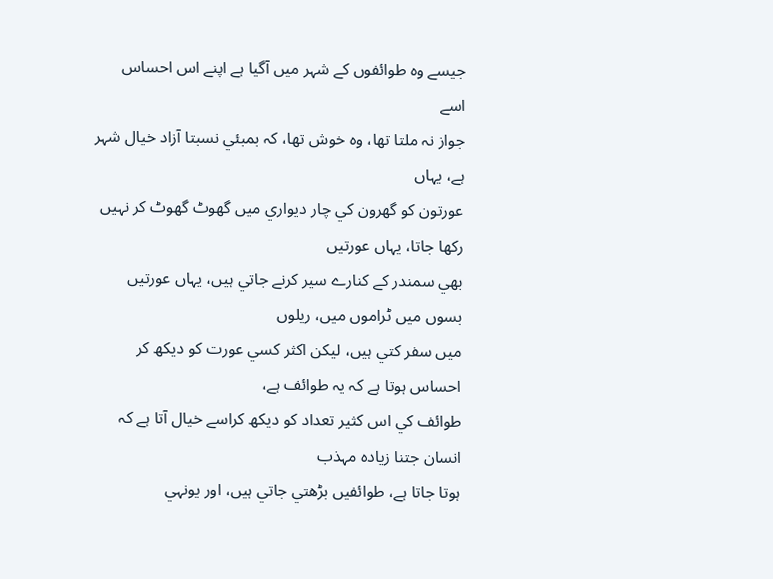جيسے وہ طوائفوں کے شہر ميں آگيا ہے اپنے اس احساس اسے
جواز نہ ملتا تھا، وہ خوش تھا، کہ بمبئي نسبتا آزاد خيال شہر ہے، يہاں
عورتون کو گھرون کي چار ديواري ميں گھوٹ گھوٹ کر نہيں رکھا جاتا، يہاں عورتیں
بھي سمندر کے کنارے سير کرنے جاتي ہيں، يہاں عورتیں بسوں ميں ٹراموں ميں، ريلوں
ميں سفر کتي ہيں، ليکن اکثر کسي عورت کو ديکھ کر احساس ہوتا ہے کہ يہ طوائف ہے،
طوائف کي اس کثير تعداد کو ديکھ کراسے خيال آتا ہے کہ انسان جتنا زيادہ مہذب
ہوتا جاتا ہے، طوائفيں بڑھتي جاتي ہيں، اور يونہي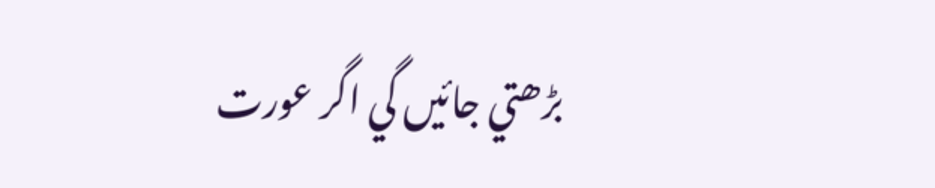بڑھتي جائيں گي اگر عورت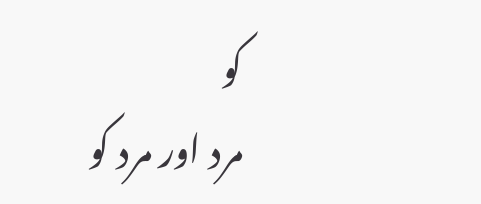کو
مرد اور مرد کو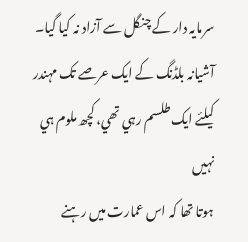سرمايہ دار کے چنگل سے آزاد نہ کيا گيا۔
آشيانہ بلڈنگ کے ايک عرصے تک مہندر کيلئے ايک طلسم رہي تھي، کچھ ملوم ہي نہيں
ہوتا تھا کہ اس عمارت ميں رہنے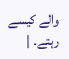والے کيسے رہتے۔ |